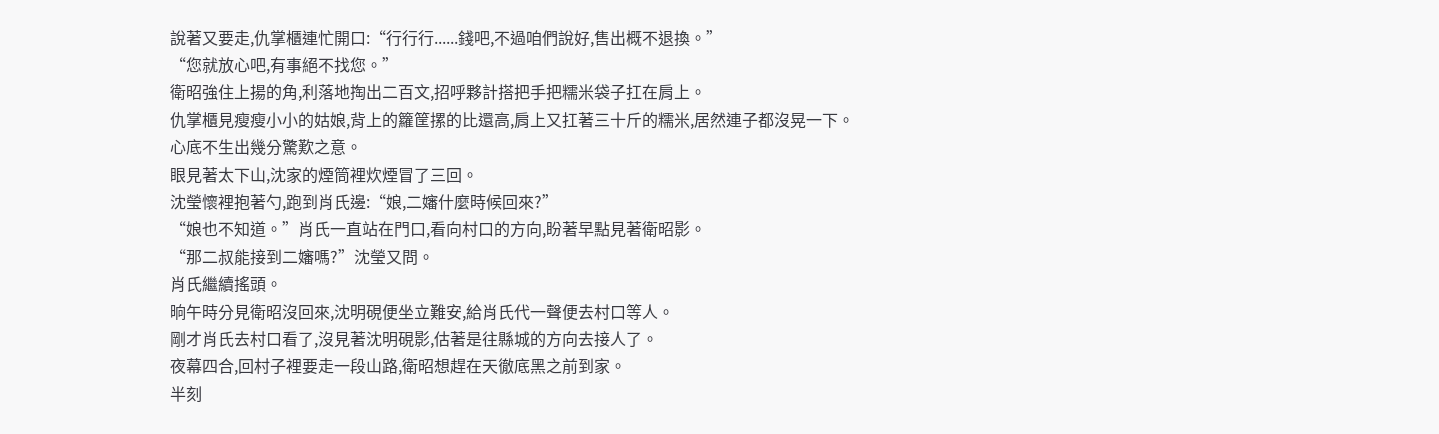說著又要走,仇掌櫃連忙開口:“行行行......錢吧,不過咱們說好,售出概不退換。”
“您就放心吧,有事絕不找您。”
衛昭強住上揚的角,利落地掏出二百文,招呼夥計搭把手把糯米袋子扛在肩上。
仇掌櫃見瘦瘦小小的姑娘,背上的籮筐摞的比還高,肩上又扛著三十斤的糯米,居然連子都沒晃一下。
心底不生出幾分驚歎之意。
眼見著太下山,沈家的煙筒裡炊煙冒了三回。
沈瑩懷裡抱著勺,跑到肖氏邊:“娘,二嬸什麼時候回來?”
“娘也不知道。”肖氏一直站在門口,看向村口的方向,盼著早點見著衛昭影。
“那二叔能接到二嬸嗎?”沈瑩又問。
肖氏繼續搖頭。
晌午時分見衛昭沒回來,沈明硯便坐立難安,給肖氏代一聲便去村口等人。
剛才肖氏去村口看了,沒見著沈明硯影,估著是往縣城的方向去接人了。
夜幕四合,回村子裡要走一段山路,衛昭想趕在天徹底黑之前到家。
半刻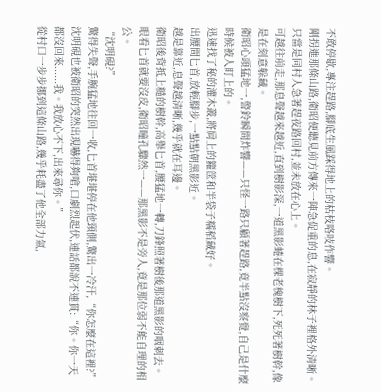不敢停歇,專注趕路,腳底生風踩得地上的枯枝咯吱作響。
剛拐進那條山路,衛昭便聽見前方傳來一陣急促重的息,在寂靜的林子裡格外清晰。
只當是同村人急著趕夜路回村,並未放在心上。
可越往前走,那息聲越來越近,直到樹影深,一道黑影蜷在棵老槐樹下,死死著樹幹,像是在刻意躲藏。
衛昭心頭猛地一,警鈴瞬間炸響——只怪一路只顧著趕路,竟半點沒察覺,自己是什麼時候被人盯上的。
迅速找了秘的灌木叢,將肩上的籮筐和半袋子糯稻藏好。
出腰間匕首,放輕腳步,一點點朝黑影近。
越是靠近,息聲越清晰,幾乎就在耳邊。
衛昭後背抵上糙的樹幹,高舉匕首,腰猛地一轉,刀鋒照著樹後那道黑影的咽刺去。
眼看匕首就要沒皮,衛昭瞳孔驟然一——那黑影不是旁人,竟是那位弱不能自理的相公。
“沈明硯?”
驚得失聲,手腕猛地往回一收,匕首堪堪停在他頸側,驚出一冷汗,“你怎麼在這裡?”
沈明硯也被衛昭的突然出現嚇得夠嗆,口劇烈起伏,連話都說不連貫:“你。你一天都沒回來......我。我放心不下,出來尋你。”
從村口一步步挪到這條山路,幾乎耗盡了他全部力氣,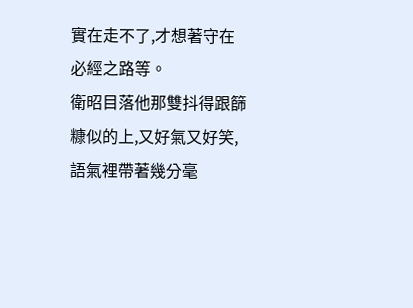實在走不了,才想著守在必經之路等。
衛昭目落他那雙抖得跟篩糠似的上,又好氣又好笑,語氣裡帶著幾分毫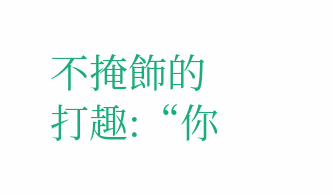不掩飾的打趣:“你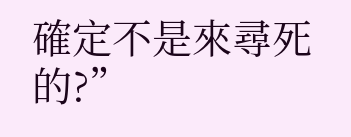確定不是來尋死的?”